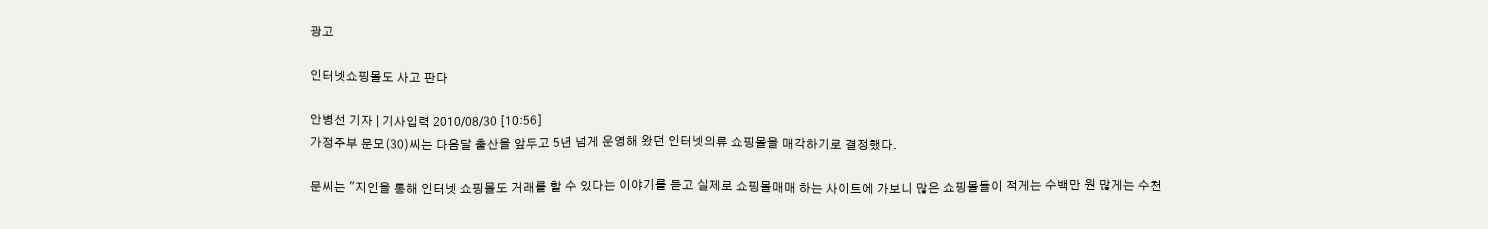광고

인터넷쇼핑몰도 사고 판다

안병선 기자 | 기사입력 2010/08/30 [10:56]
가정주부 문모(30)씨는 다음달 출산을 앞두고 5년 넘게 운영해 왔던 인터넷의류 쇼핑몰을 매각하기로 결정했다.

문씨는 "지인을 통해 인터넷 쇼핑몰도 거래를 할 수 있다는 이야기를 듣고 실제로 쇼핑몰매매 하는 사이트에 가보니 많은 쇼핑몰들이 적게는 수백만 원 많게는 수천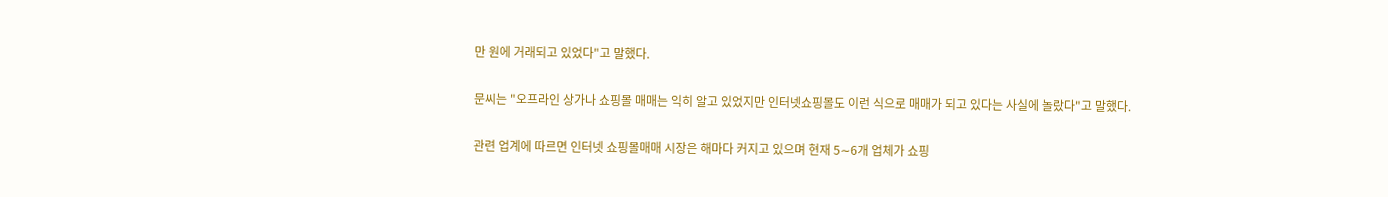만 원에 거래되고 있었다"고 말했다.

문씨는 "오프라인 상가나 쇼핑몰 매매는 익히 알고 있었지만 인터넷쇼핑몰도 이런 식으로 매매가 되고 있다는 사실에 놀랐다"고 말했다.

관련 업계에 따르면 인터넷 쇼핑몰매매 시장은 해마다 커지고 있으며 현재 5∼6개 업체가 쇼핑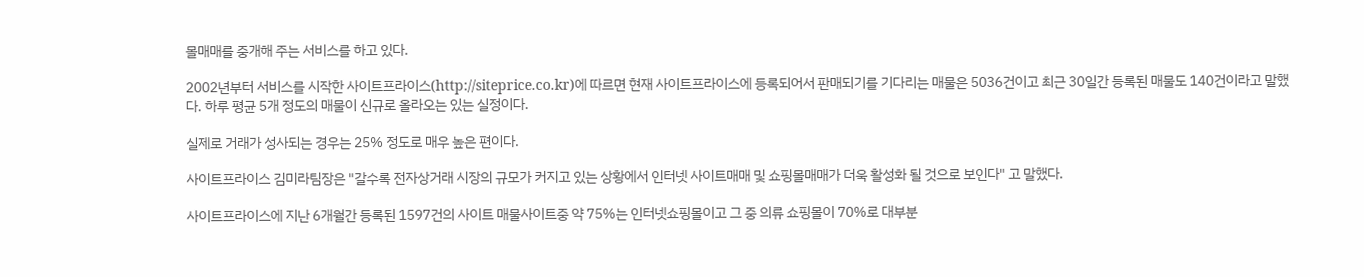몰매매를 중개해 주는 서비스를 하고 있다.

2002년부터 서비스를 시작한 사이트프라이스(http://siteprice.co.kr)에 따르면 현재 사이트프라이스에 등록되어서 판매되기를 기다리는 매물은 5036건이고 최근 30일간 등록된 매물도 140건이라고 말했다. 하루 평균 5개 정도의 매물이 신규로 올라오는 있는 실정이다.

실제로 거래가 성사되는 경우는 25% 정도로 매우 높은 편이다.

사이트프라이스 김미라팀장은 "갈수록 전자상거래 시장의 규모가 커지고 있는 상황에서 인터넷 사이트매매 및 쇼핑몰매매가 더욱 활성화 될 것으로 보인다" 고 말했다.

사이트프라이스에 지난 6개월간 등록된 1597건의 사이트 매물사이트중 약 75%는 인터넷쇼핑몰이고 그 중 의류 쇼핑몰이 70%로 대부분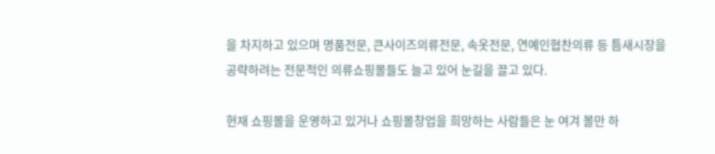을 차지하고 있으며 명품전문, 큰사이즈의류전문, 속옷전문, 연예인협찬의류 등 틈새시장을 공략하려는 전문적인 의류쇼핑몰들도 늘고 있어 눈길을 끌고 있다.

현재 쇼핑몰을 운영하고 있거나 쇼핑몰창업을 희망하는 사람들은 눈 여겨 볼만 하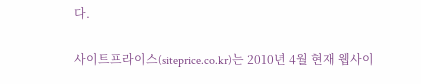다.

사이트프라이스(siteprice.co.kr)는 2010년 4월 현재 웹사이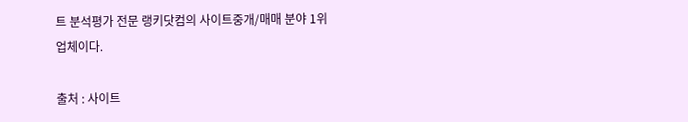트 분석평가 전문 랭키닷컴의 사이트중개/매매 분야 1위 업체이다.

출처 : 사이트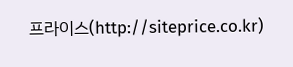프라이스(http://siteprice.co.kr)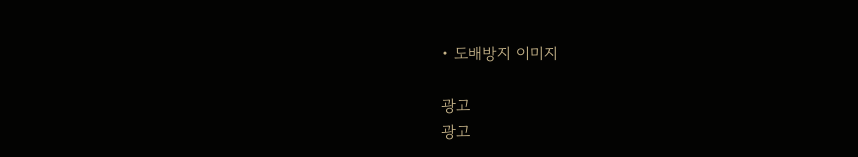• 도배방지 이미지

광고
광고